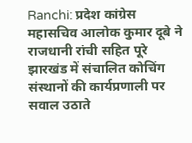Ranchi: प्रदेश कांग्रेस महासचिव आलोक कुमार दूबे ने राजधानी रांची सहित पूरे झारखंड में संचालित कोचिंग संस्थानों की कार्यप्रणाली पर सवाल उठाते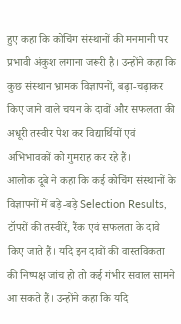हुए कहा कि कोचिंग संस्थानों की मनमानी पर प्रभावी अंकुश लगाना जरूरी है। उन्होंने कहा कि कुछ संस्थान भ्रामक विज्ञापनों, बढ़ा-चढ़ाकर किए जाने वाले चयन के दावों और सफलता की अधूरी तस्वीर पेश कर विद्यार्थियों एवं अभिभावकों को गुमराह कर रहे हैं।
आलोक दूबे ने कहा कि कई कोचिंग संस्थानों के विज्ञापनों में बड़े-बड़े Selection Results, टॉपरों की तस्वीरें, रैंक एवं सफलता के दावे किए जाते हैं। यदि इन दावों की वास्तविकता की निष्पक्ष जांच हो तो कई गंभीर सवाल सामने आ सकते हैं। उन्होंने कहा कि यदि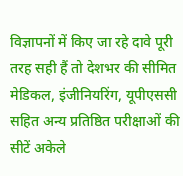विज्ञापनों में किए जा रहे दावे पूरी तरह सही हैं तो देशभर की सीमित मेडिकल, इंजीनियरिंग, यूपीएससी सहित अन्य प्रतिष्ठित परीक्षाओं की सीटें अकेले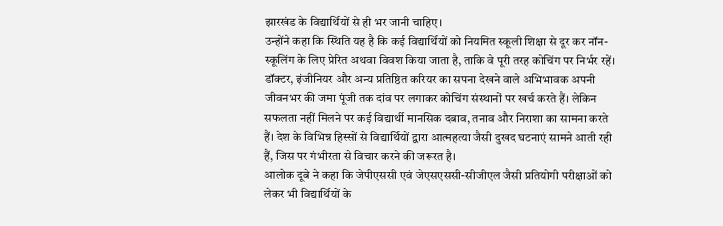झारखंड के विद्यार्थियों से ही भर जानी चाहिए।
उन्होंने कहा कि स्थिति यह है कि कई विद्यार्थियों को नियमित स्कूली शिक्षा से दूर कर नॉन-स्कूलिंग के लिए प्रेरित अथवा विवश किया जाता है, ताकि वे पूरी तरह कोचिंग पर निर्भर रहें। डॉक्टर, इंजीनियर और अन्य प्रतिष्ठित करियर का सपना देखने वाले अभिभावक अपनी जीवनभर की जमा पूंजी तक दांव पर लगाकर कोचिंग संस्थानों पर खर्च करते हैं। लेकिन सफलता नहीं मिलने पर कई विद्यार्थी मानसिक दबाव, तनाव और निराशा का सामना करते हैं। देश के विभिन्न हिस्सों से विद्यार्थियों द्वारा आत्महत्या जैसी दुखद घटनाएं सामने आती रही हैं, जिस पर गंभीरता से विचार करने की जरूरत है।
आलोक दूबे ने कहा कि जेपीएससी एवं जेएसएससी-सीजीएल जैसी प्रतियोगी परीक्षाओं को लेकर भी विद्यार्थियों के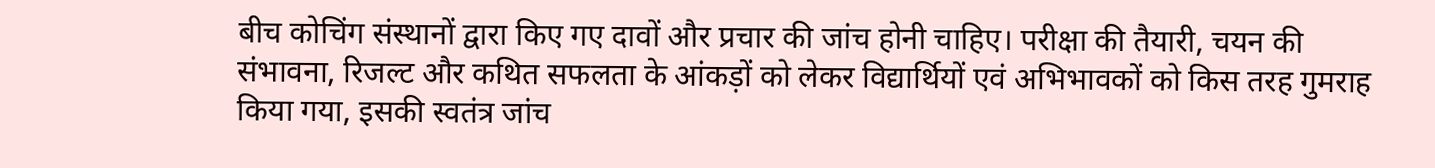बीच कोचिंग संस्थानों द्वारा किए गए दावों और प्रचार की जांच होनी चाहिए। परीक्षा की तैयारी, चयन की संभावना, रिजल्ट और कथित सफलता के आंकड़ों को लेकर विद्यार्थियों एवं अभिभावकों को किस तरह गुमराह किया गया, इसकी स्वतंत्र जांच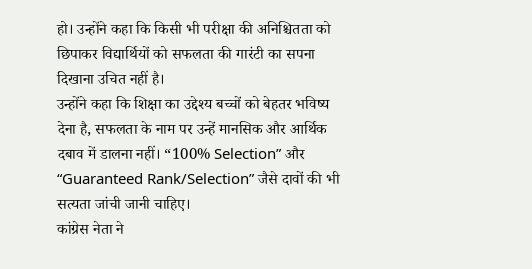हो। उन्होंने कहा कि किसी भी परीक्षा की अनिश्चितता को छिपाकर विद्यार्थियों को सफलता की गारंटी का सपना दिखाना उचित नहीं है।
उन्होंने कहा कि शिक्षा का उद्देश्य बच्चों को बेहतर भविष्य देना है, सफलता के नाम पर उन्हें मानसिक और आर्थिक दबाव में डालना नहीं। “100% Selection” और “Guaranteed Rank/Selection” जैसे दावों की भी सत्यता जांची जानी चाहिए।
कांग्रेस नेता ने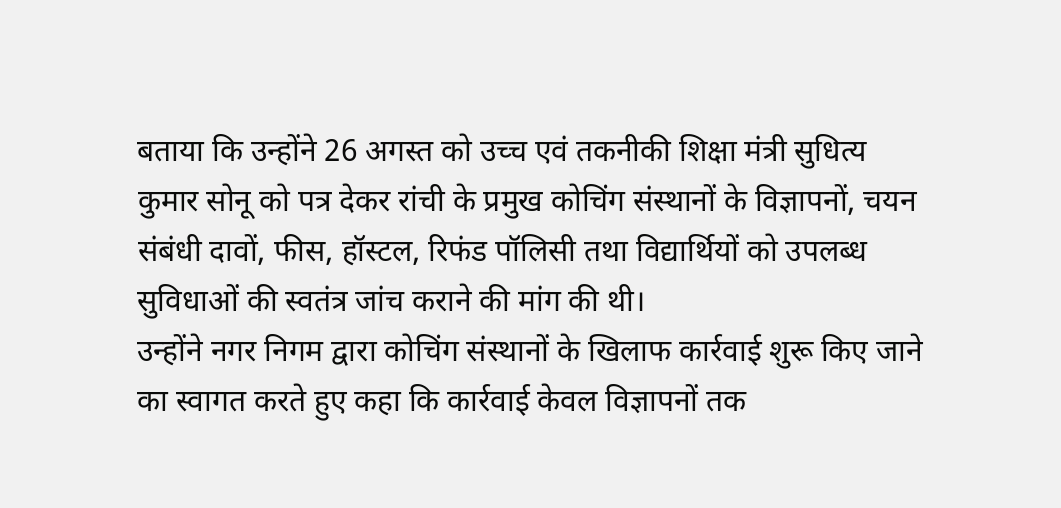बताया कि उन्होंने 26 अगस्त को उच्च एवं तकनीकी शिक्षा मंत्री सुधित्य कुमार सोनू को पत्र देकर रांची के प्रमुख कोचिंग संस्थानों के विज्ञापनों, चयन संबंधी दावों, फीस, हॉस्टल, रिफंड पॉलिसी तथा विद्यार्थियों को उपलब्ध सुविधाओं की स्वतंत्र जांच कराने की मांग की थी।
उन्होंने नगर निगम द्वारा कोचिंग संस्थानों के खिलाफ कार्रवाई शुरू किए जाने का स्वागत करते हुए कहा कि कार्रवाई केवल विज्ञापनों तक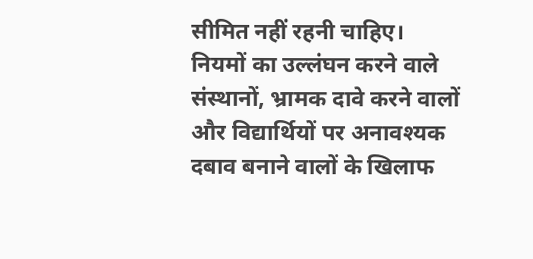सीमित नहीं रहनी चाहिए। नियमों का उल्लंघन करने वाले संस्थानों, भ्रामक दावे करने वालों और विद्यार्थियों पर अनावश्यक दबाव बनाने वालों के खिलाफ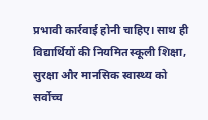प्रभावी कार्रवाई होनी चाहिए। साथ ही विद्यार्थियों की नियमित स्कूली शिक्षा, सुरक्षा और मानसिक स्वास्थ्य को सर्वोच्च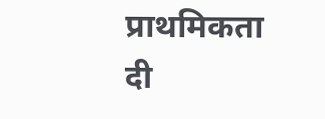प्राथमिकता दी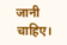जानी चाहिए।